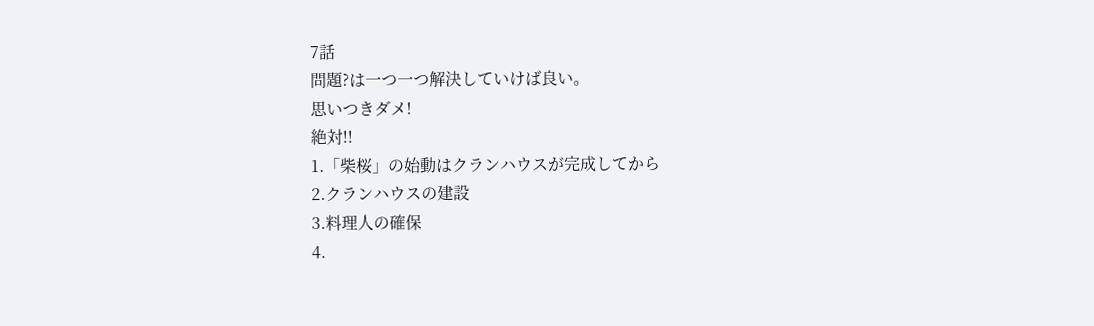7話
問題?は一つ一つ解決していけば良い。
思いつきダメ!
絶対!!
1.「柴桜」の始動はクランハウスが完成してから
2.クランハウスの建設
3.料理人の確保
4.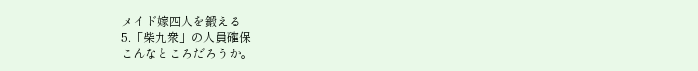メイド嫁四人を鍛える
5.「柴九衆」の人員確保
こんなところだろうか。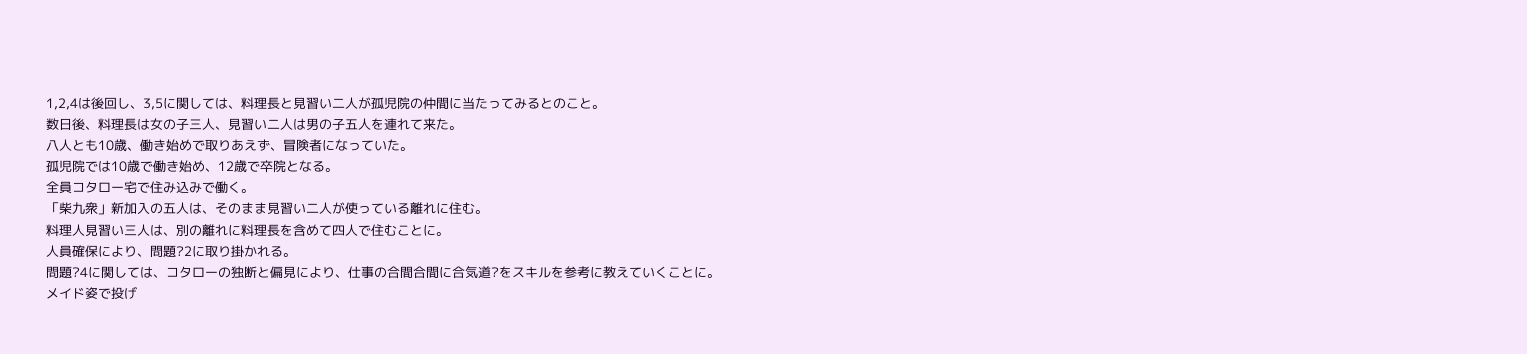1,2,4は後回し、3,5に関しては、料理長と見習い二人が孤児院の仲間に当たってみるとのこと。
数日後、料理長は女の子三人、見習い二人は男の子五人を連れて来た。
八人とも10歳、働き始めで取りあえず、冒険者になっていた。
孤児院では10歳で働き始め、12歳で卒院となる。
全員コタロー宅で住み込みで働く。
「柴九衆」新加入の五人は、そのまま見習い二人が使っている離れに住む。
料理人見習い三人は、別の離れに料理長を含めて四人で住むことに。
人員確保により、問題?2に取り掛かれる。
問題?4に関しては、コタローの独断と偏見により、仕事の合間合間に合気道?をスキルを参考に教えていくことに。
メイド姿で投げ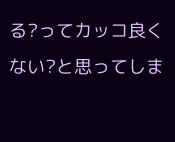る?ってカッコ良くない?と思ってしま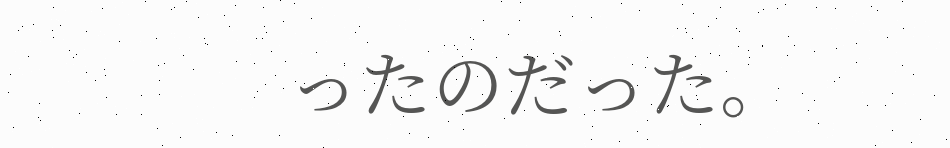ったのだった。